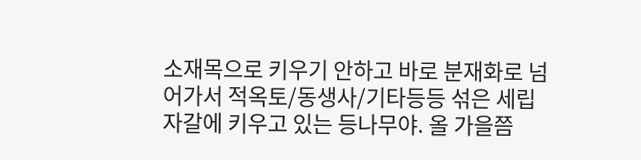소재목으로 키우기 안하고 바로 분재화로 넘어가서 적옥토/동생사/기타등등 섞은 세립자갈에 키우고 있는 등나무야. 올 가을쯤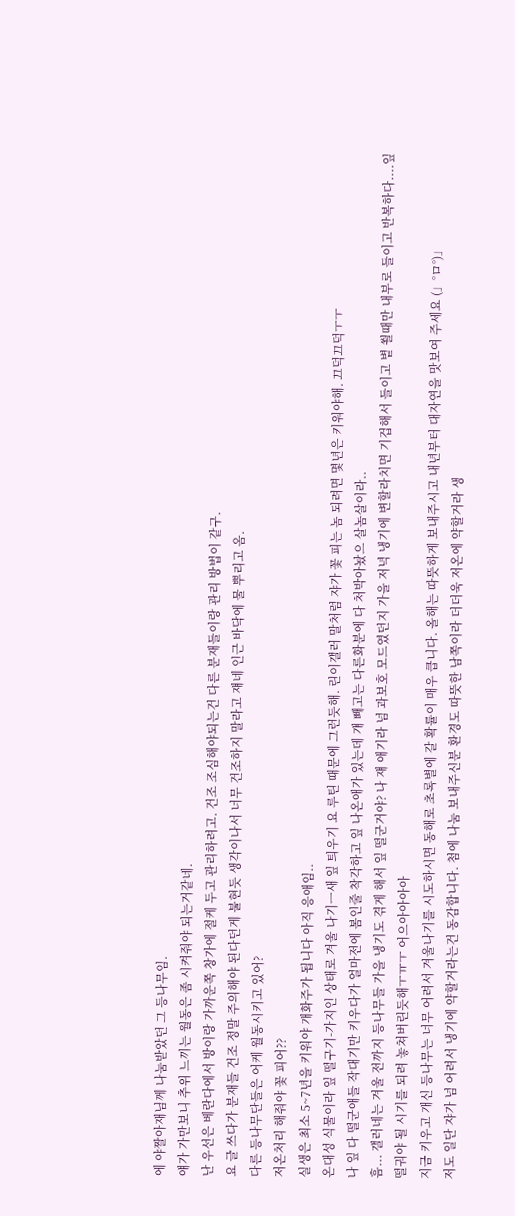에 야짤아재님께 나눔받았던 그 등나무임.
얘가 가만보니 추위 느끼는 월동은 좀 시켜줘야 되는거같네.
난 우선은 베란다에서 방이랑 가까운쪽 창가에 절케 두고 관리하려고. 건조 조심해야되는건 다른 분재들이랑 관리 방법이 같구.
요 글 쓰다가 분재들 건조 정말 주의해야 된다던게 불현듯 생각이나서 너무 건조하지 말라고 쟤네 인근 바닥에 물 뿌리고 옴.
다른 등나무단들은 어케 월동시키고 있어?
저온처리 해줘야 꽃 피어??
실생은 최소 5~7년을 키워야 개화주가 됩니다 아직 응애임..
온대성 식물이라 잎 떨구기-가지인 상태로 겨울 나기ㅡ새 잎 틔우기 요 루틴 때문에 그런듯해. 린이갤러 말처럼 쟈가 꽃 피는 놈 되려면 몇년은 키워야해. 끄덕끄덕ㅜㅜ
나 잎 다 떨군애들 작대기만 키우다가 얼마전에 봄인줄 착각하고 잎 나온애가 있는데 걔 빼고는 다른화분에 다 처박아놨으 살놈살이라..
흠... 갤러네는 겨울 전까지 등나무들 가을 냉기도 겪게 해서 잎 떨군거야? 나 쟤 애기라 넘 과보호 모드였던지 가을 저녁 냉기에 변할라치면 기겁해서 들이고 볕 쐴때만 내부로 들이고 반복하다....잎 떨궈야 될 시기를 되려 놓쳐버린듯해ㅜㅠㅜ 어으아아아아
지금 키우고 개신 등나무는 너무 어려서 겨울나기를 시도하시면 동해로 초록별에 갈 확률이 매우 큽니다. 올해는 따뜻하게 보내주시고 내년부터 대자연을 맛보여 주세요 (」°ロ°)」
저도 일단 쟈가 넘 어려서 냉기에 약할거라는건 동감합니다. 첨에 나눔 보내주신분 환경도 따뜻한 남쪽이라 더더욱 저온에 약할거라 생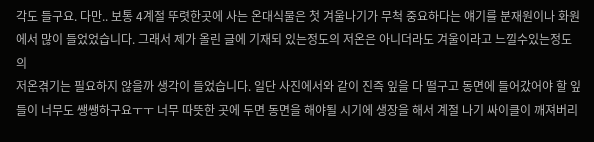각도 들구요. 다만.. 보통 4계절 뚜렷한곳에 사는 온대식물은 첫 겨울나기가 무척 중요하다는 얘기를 분재원이나 화원에서 많이 들었었습니다. 그래서 제가 올린 글에 기재되 있는정도의 저온은 아니더라도 겨울이라고 느낄수있는정도의
저온겪기는 필요하지 않을까 생각이 들었습니다. 일단 사진에서와 같이 진즉 잎을 다 떨구고 동면에 들어갔어야 할 잎들이 너무도 쌩쌩하구요ㅜㅜ 너무 따뜻한 곳에 두면 동면을 해야될 시기에 생장을 해서 계절 나기 싸이클이 깨져버리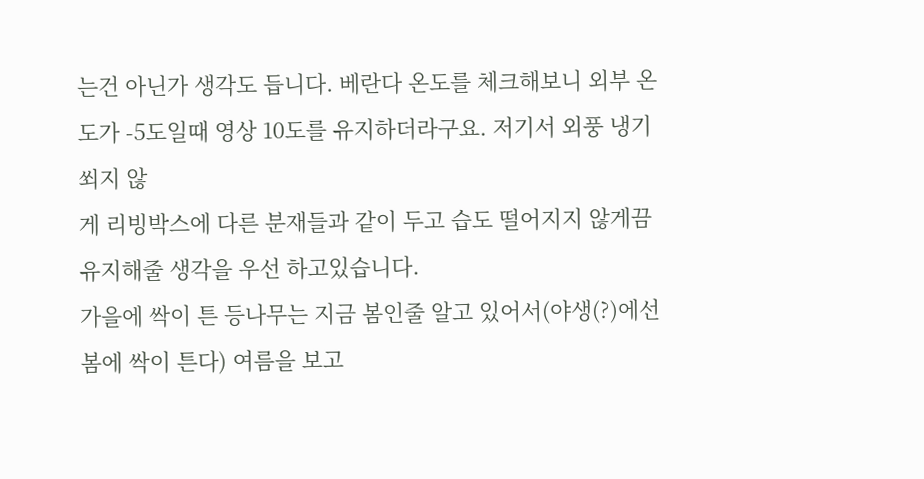는건 아닌가 생각도 듭니다. 베란다 온도를 체크해보니 외부 온도가 -5도일때 영상 10도를 유지하더라구요. 저기서 외풍 냉기 쐬지 않
게 리빙박스에 다른 분재들과 같이 두고 습도 떨어지지 않게끔 유지해줄 생각을 우선 하고있습니다.
가을에 싹이 튼 등나무는 지금 봄인줄 알고 있어서(야생(?)에선 봄에 싹이 튼다) 여름을 보고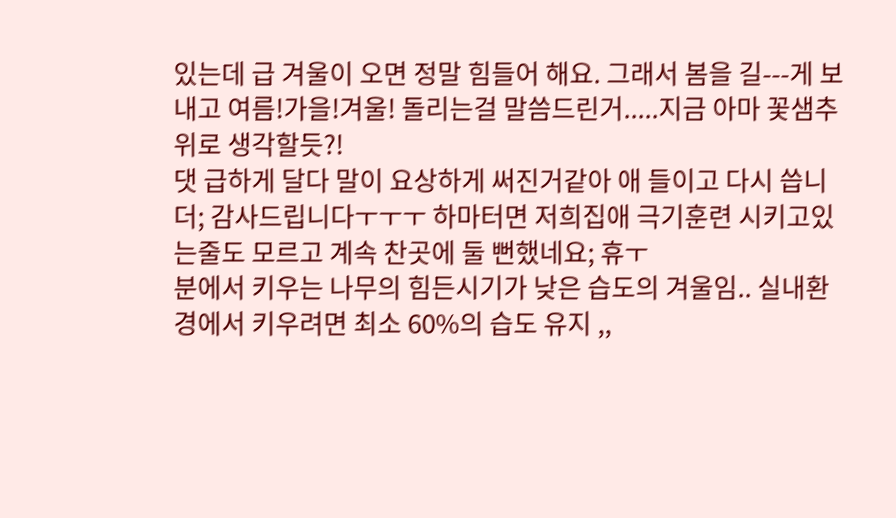있는데 급 겨울이 오면 정말 힘들어 해요. 그래서 봄을 길---게 보내고 여름!가을!겨울! 돌리는걸 말씀드린거.....지금 아마 꽃샘추위로 생각할듯?!
댓 급하게 달다 말이 요상하게 써진거같아 애 들이고 다시 씁니더; 감사드립니다ㅜㅜㅜ 하마터면 저희집애 극기훈련 시키고있는줄도 모르고 계속 찬곳에 둘 뻔했네요; 휴ㅜ
분에서 키우는 나무의 힘든시기가 낮은 습도의 겨울임.. 실내환경에서 키우려면 최소 60%의 습도 유지 ,,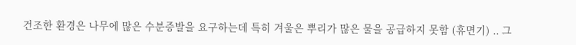건조한 환경은 나무에 많은 수분증발을 요구하는데 특히 겨울은 뿌리가 많은 물을 공급하지 못함 (휴면기) .. 그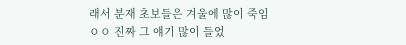래서 분재 초보들은 겨울에 많이 죽임
ㅇㅇ 진짜 그 얘기 많이 들었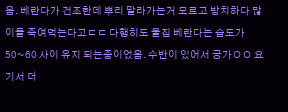음. 베란다가 건조한데 뿌리 말라가는거 모르고 방치하다 많이들 죽여먹는다고ㄷㄷ 다행히도 울집 베란다는 습도가 50~60 사이 유지 되는중이었음. 수반이 있어서 긍가ㅇㅇ 요기서 더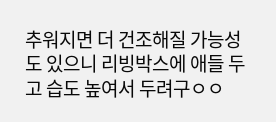추워지면 더 건조해질 가능성도 있으니 리빙박스에 애들 두고 습도 높여서 두려구ㅇㅇ